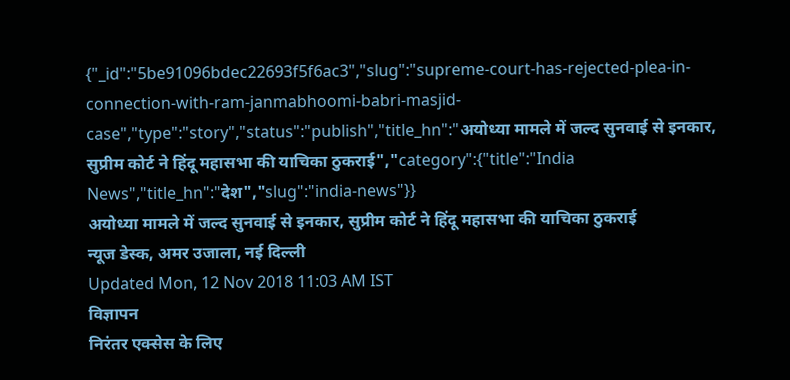{"_id":"5be91096bdec22693f5f6ac3","slug":"supreme-court-has-rejected-plea-in-connection-with-ram-janmabhoomi-babri-masjid-case","type":"story","status":"publish","title_hn":"अयोध्या मामले में जल्द सुनवाई से इनकार, सुप्रीम कोर्ट ने हिंदू महासभा की याचिका ठुकराई","category":{"title":"India News","title_hn":"देश","slug":"india-news"}}
अयोध्या मामले में जल्द सुनवाई से इनकार, सुप्रीम कोर्ट ने हिंदू महासभा की याचिका ठुकराई
न्यूज डेस्क, अमर उजाला, नई दिल्ली
Updated Mon, 12 Nov 2018 11:03 AM IST
विज्ञापन
निरंतर एक्सेस के लिए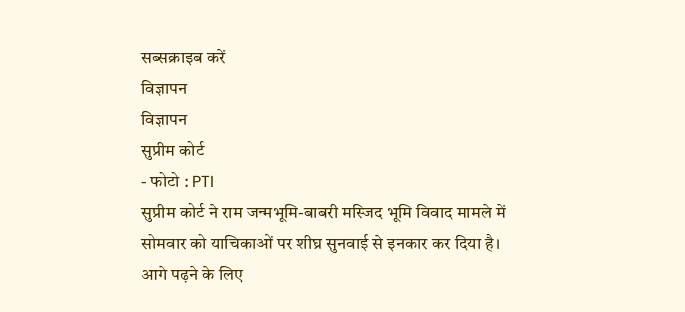सब्सक्राइब करें
विज्ञापन
विज्ञापन
सुप्रीम कोर्ट
- फोटो : PTI
सुप्रीम कोर्ट ने राम जन्मभूमि-बाबरी मस्जिद भूमि विवाद मामले में सोमवार को याचिकाओं पर शीघ्र सुनवाई से इनकार कर दिया है।
आगे पढ़ने के लिए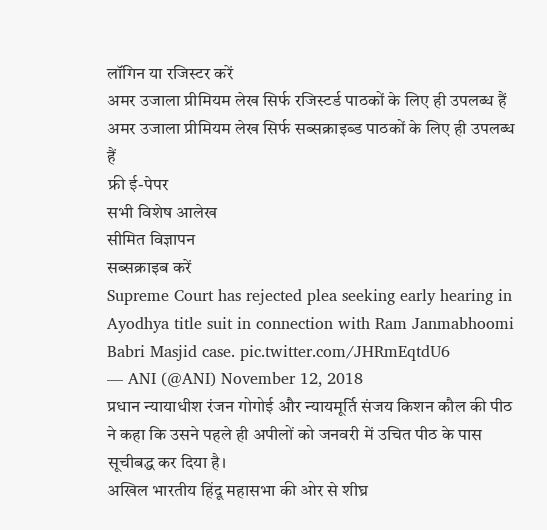लॉगिन या रजिस्टर करें
अमर उजाला प्रीमियम लेख सिर्फ रजिस्टर्ड पाठकों के लिए ही उपलब्ध हैं
अमर उजाला प्रीमियम लेख सिर्फ सब्सक्राइब्ड पाठकों के लिए ही उपलब्ध हैं
फ्री ई-पेपर
सभी विशेष आलेख
सीमित विज्ञापन
सब्सक्राइब करें
Supreme Court has rejected plea seeking early hearing in Ayodhya title suit in connection with Ram Janmabhoomi Babri Masjid case. pic.twitter.com/JHRmEqtdU6
— ANI (@ANI) November 12, 2018
प्रधान न्यायाधीश रंजन गोगोई और न्यायमूर्ति संजय किशन कौल की पीठ ने कहा कि उसने पहले ही अपीलों को जनवरी में उचित पीठ के पास सूचीबद्ध कर दिया है।
अखिल भारतीय हिंदू महासभा की ओर से शीघ्र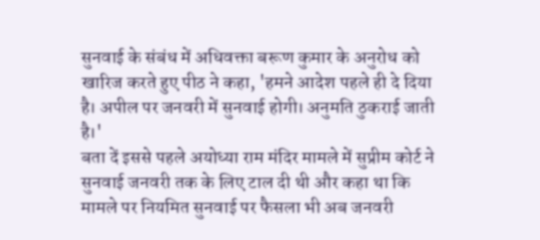सुनवाई के संबंध में अधिवक्ता बरूण कुमार के अनुरोध को खारिज करते हुए पीठ ने कहा, 'हमने आदेश पहले ही दे दिया है। अपील पर जनवरी में सुनवाई होगी। अनुमति ठुकराई जाती है।'
बता दें इससे पहले अयोध्या राम मंदिर मामले में सुप्रीम कोर्ट ने सुनवाई जनवरी तक के लिए टाल दी थी और कहा था कि मामले पर नियमित सुनवाई पर फैसला भी अब जनवरी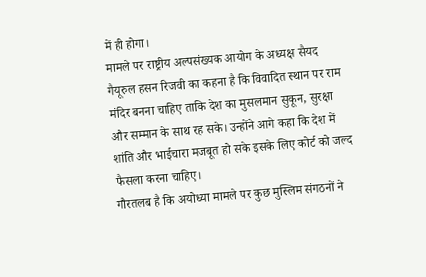में ही होगा।
मामले पर राष्ट्रीय अल्पसंख्यक आयोग के अध्यक्ष सैयद गैयूरुल हसन रिजवी का कहना है कि विवादित स्थान पर राम मंदिर बनना चाहिए ताकि देश का मुसलमान सुकून, सुरक्षा और सम्मान के साथ रह सके। उन्होंने आगे कहा कि देश में शांति और भाईचारा मजबूत हो सके इसके लिए कोर्ट को जल्द फैसला करना चाहिए।
गौरतलब है कि अयोध्या मामले पर कुछ मुस्लिम संगठनों ने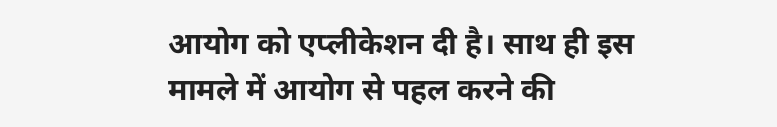आयोग को एप्लीकेशन दी है। साथ ही इस मामले में आयोग से पहल करने की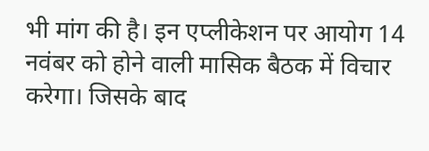भी मांग की है। इन एप्लीकेशन पर आयोग 14 नवंबर को होने वाली मासिक बैठक में विचार करेगा। जिसके बाद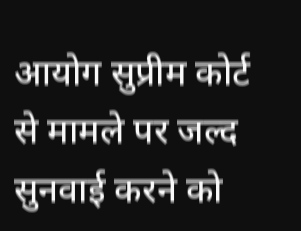आयोग सुप्रीम कोर्ट से मामले पर जल्द सुनवाई करने को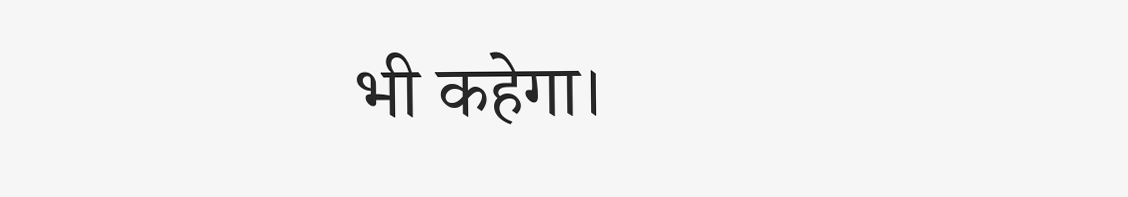भी कहेगा।